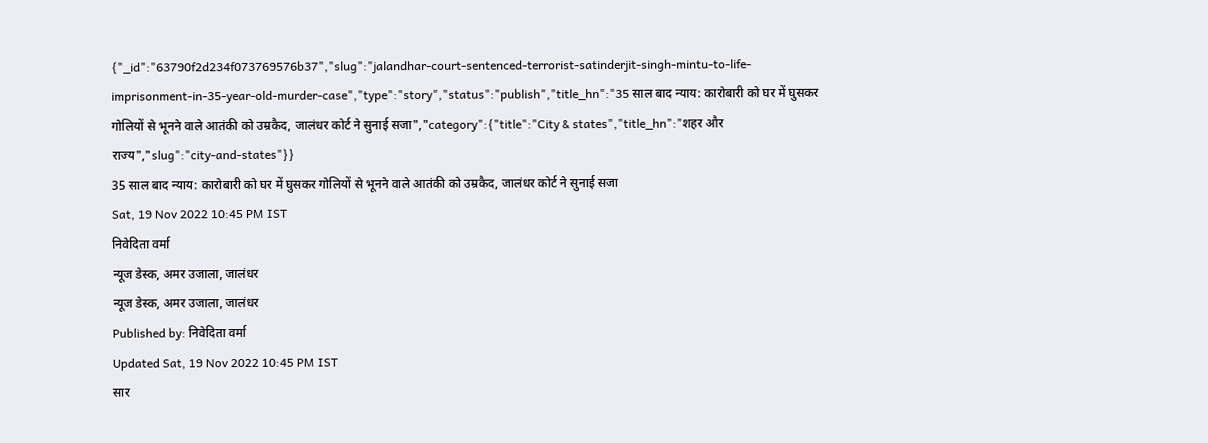{"_id":"63790f2d234f073769576b37","slug":"jalandhar-court-sentenced-terrorist-satinderjit-singh-mintu-to-life-imprisonment-in-35-year-old-murder-case","type":"story","status":"publish","title_hn":"35 साल बाद न्याय: कारोबारी को घर में घुसकर गोलियों से भूनने वाले आतंकी को उम्रकैद, जालंधर कोर्ट ने सुनाई सजा","category":{"title":"City & states","title_hn":"शहर और राज्य","slug":"city-and-states"}}
35 साल बाद न्याय: कारोबारी को घर में घुसकर गोलियों से भूनने वाले आतंकी को उम्रकैद, जालंधर कोर्ट ने सुनाई सजा
Sat, 19 Nov 2022 10:45 PM IST
निवेदिता वर्मा
न्यूज डेस्क, अमर उजाला, जालंधर
न्यूज डेस्क, अमर उजाला, जालंधर
Published by: निवेदिता वर्मा
Updated Sat, 19 Nov 2022 10:45 PM IST
सार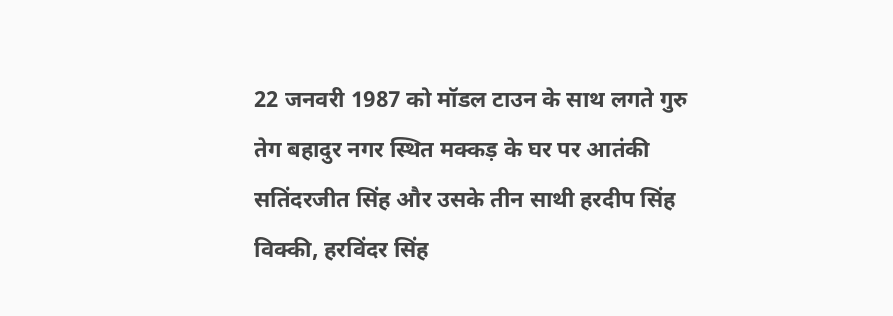22 जनवरी 1987 को मॉडल टाउन के साथ लगते गुरु तेग बहादुर नगर स्थित मक्कड़ के घर पर आतंकी सतिंदरजीत सिंह और उसके तीन साथी हरदीप सिंह विक्की, हरविंदर सिंह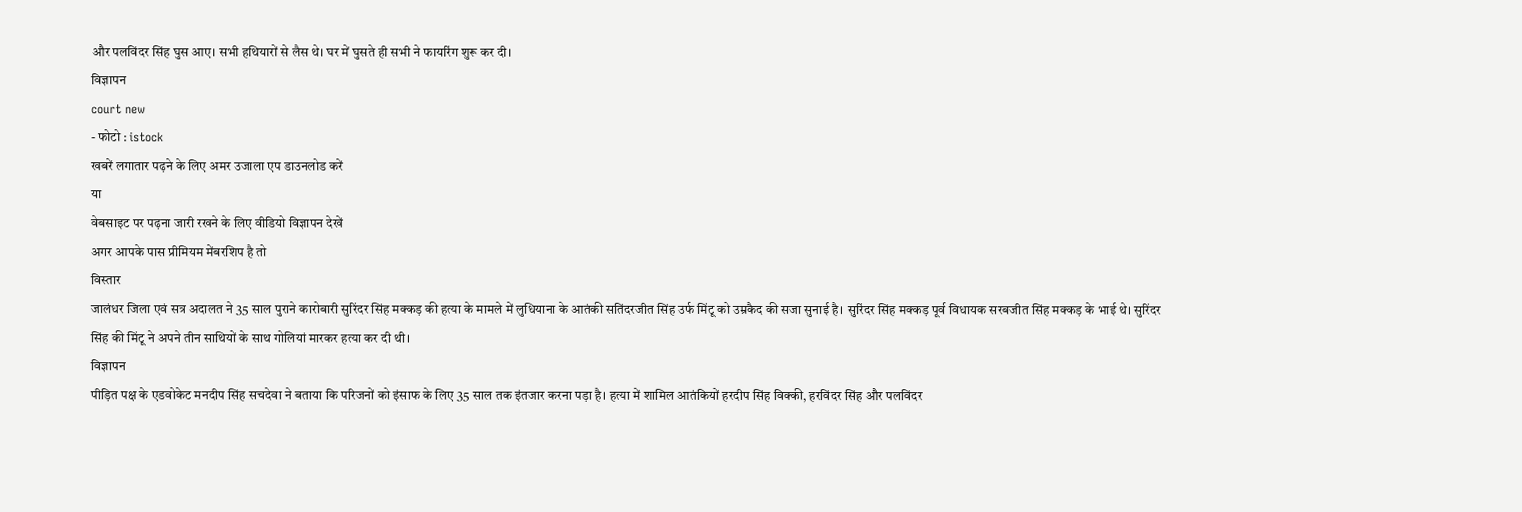और पलविंदर सिंह घुस आए। सभी हथियारों से लैस थे। घर में घुसते ही सभी ने फायरिंग शुरू कर दी।
विज्ञापन
court new
- फोटो : istock
खबरें लगातार पढ़ने के लिए अमर उजाला एप डाउनलोड करें
या
वेबसाइट पर पढ़ना जारी रखने के लिए वीडियो विज्ञापन देखें
अगर आपके पास प्रीमियम मेंबरशिप है तो
विस्तार
जालंधर जिला एवं सत्र अदालत ने 35 साल पुराने कारोबारी सुरिंदर सिंह मक्कड़ की हत्या के मामले में लुधियाना के आतंकी सतिंदरजीत सिंह उर्फ मिंटू को उम्रकैद की सजा सुनाई है। सुरिंदर सिंह मक्कड़ पूर्व विधायक सरबजीत सिंह मक्कड़ के भाई थे। सुरिंदर सिंह की मिंटू ने अपने तीन साथियों के साथ गोलियां मारकर हत्या कर दी थी।
विज्ञापन
पीड़ित पक्ष के एडवोकेट मनदीप सिंह सचदेवा ने बताया कि परिजनों को इंसाफ के लिए 35 साल तक इंतजार करना पड़ा है। हत्या में शामिल आतंकियों हरदीप सिंह विक्की, हरविंदर सिंह और पलविंदर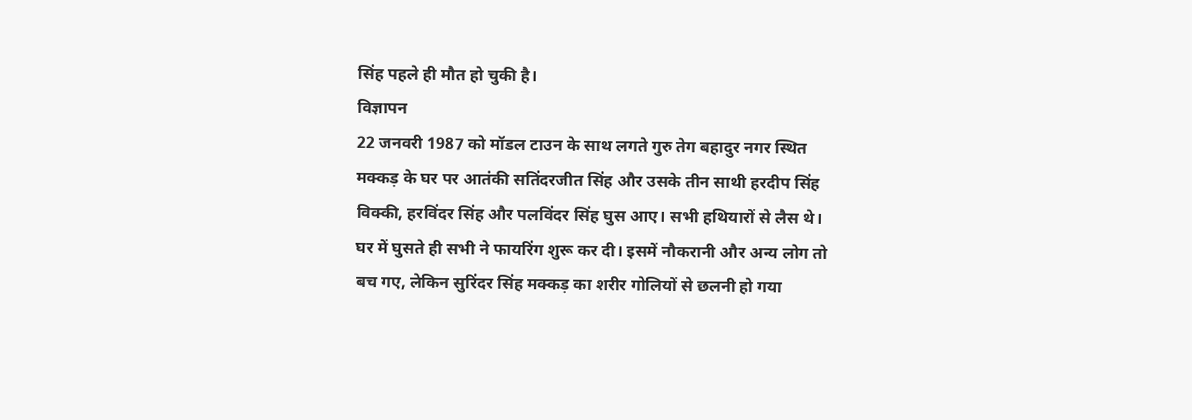सिंह पहले ही मौत हो चुकी है।
विज्ञापन
22 जनवरी 1987 को मॉडल टाउन के साथ लगते गुरु तेग बहादुर नगर स्थित मक्कड़ के घर पर आतंकी सतिंदरजीत सिंह और उसके तीन साथी हरदीप सिंह विक्की, हरविंदर सिंह और पलविंदर सिंह घुस आए। सभी हथियारों से लैस थे। घर में घुसते ही सभी ने फायरिंग शुरू कर दी। इसमें नौकरानी और अन्य लोग तो बच गए, लेकिन सुरिंदर सिंह मक्कड़ का शरीर गोलियों से छलनी हो गया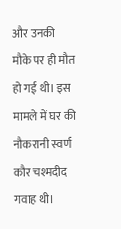और उनकी मौके पर ही मौत हो गई थी। इस मामले में घर की नौकरानी स्वर्ण कौर चश्मदीद गवाह थी।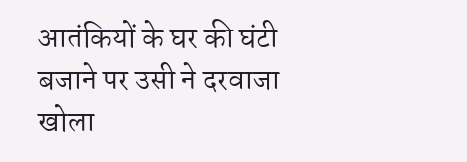आतंकियों के घर की घंटी बजाने पर उसी ने दरवाजा खोला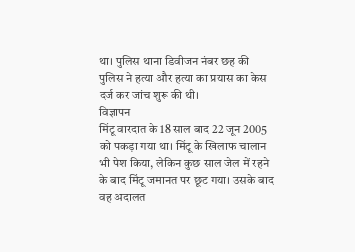था। पुलिस थाना डिवीजन नंबर छह की पुलिस ने हत्या और हत्या का प्रयास का केस दर्ज कर जांच शुरू की थी।
विज्ञापन
मिंटू वारदात के 18 साल बाद 22 जून 2005 को पकड़ा गया था। मिंटू के खिलाफ चालान भी पेश किया, लेकिन कुछ साल जेल में रहने के बाद मिंटू जमानत पर छूट गया। उसके बाद वह अदालत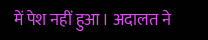में पेश नहीं हुआ। अदालत ने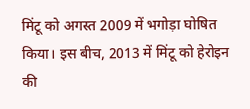मिंटू को अगस्त 2009 में भगोड़ा घोषित किया। इस बीच, 2013 में मिंटू को हेरोइन की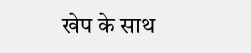खेप के साथ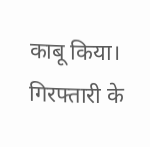काबू किया। गिरफ्तारी के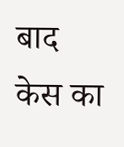बाद केस का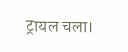ट्रायल चला।